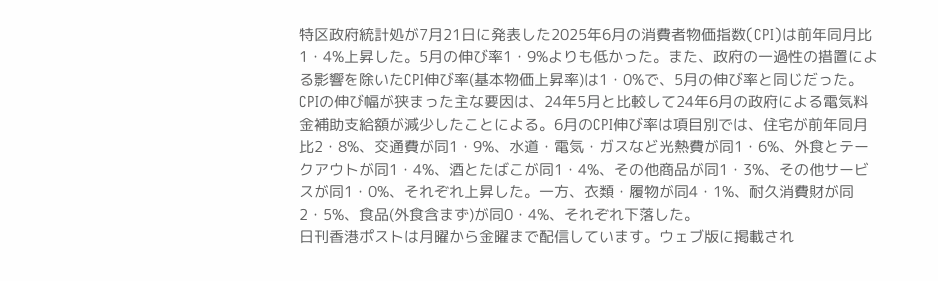特区政府統計処が7月21日に発表した2025年6月の消費者物価指数(CPI)は前年同月比1・4%上昇した。5月の伸び率1・9%よりも低かった。また、政府の一過性の措置による影響を除いたCPI伸び率(基本物価上昇率)は1・0%で、5月の伸び率と同じだった。CPIの伸び幅が狭まった主な要因は、24年5月と比較して24年6月の政府による電気料金補助支給額が減少したことによる。6月のCPI伸び率は項目別では、住宅が前年同月比2・8%、交通費が同1・9%、水道・電気・ガスなど光熱費が同1・6%、外食とテークアウトが同1・4%、酒とたばこが同1・4%、その他商品が同1・3%、その他サービスが同1・0%、それぞれ上昇した。一方、衣類・履物が同4・1%、耐久消費財が同2・5%、食品(外食含まず)が同0・4%、それぞれ下落した。
日刊香港ポストは月曜から金曜まで配信しています。ウェブ版に掲載され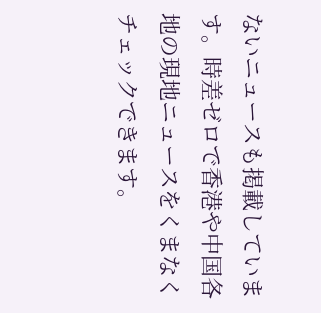ないニュースも掲載しています。時差ゼロで香港や中国各地の現地ニュースをくまなくチェックできます。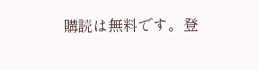購読は無料です。登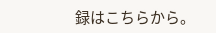録はこちらから。